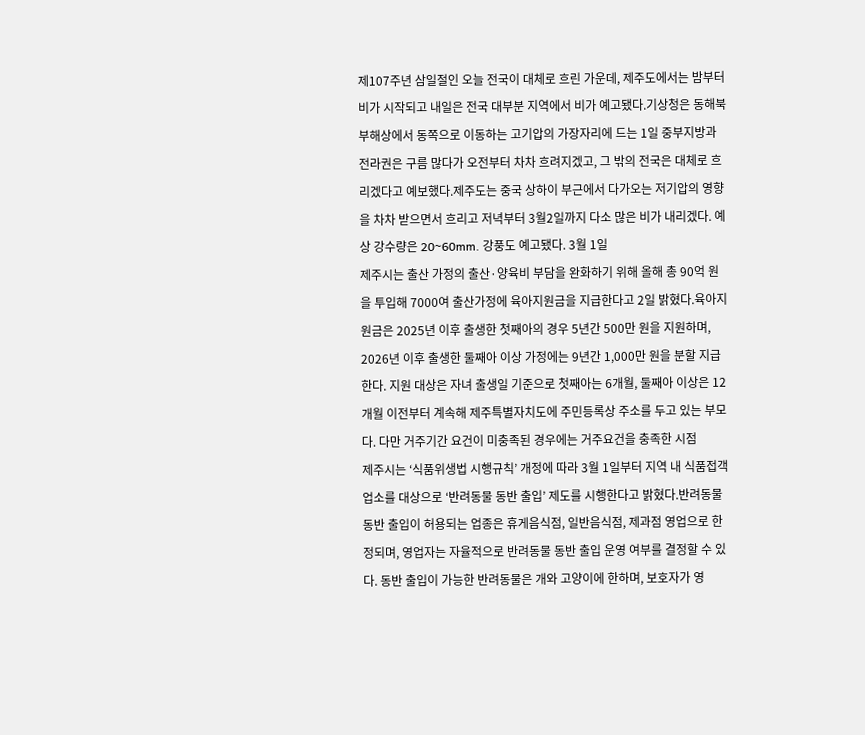제107주년 삼일절인 오늘 전국이 대체로 흐린 가운데, 제주도에서는 밤부터 비가 시작되고 내일은 전국 대부분 지역에서 비가 예고됐다.기상청은 동해북부해상에서 동쪽으로 이동하는 고기압의 가장자리에 드는 1일 중부지방과 전라권은 구름 많다가 오전부터 차차 흐려지겠고, 그 밖의 전국은 대체로 흐리겠다고 예보했다.제주도는 중국 상하이 부근에서 다가오는 저기압의 영향을 차차 받으면서 흐리고 저녁부터 3월2일까지 다소 많은 비가 내리겠다. 예상 강수량은 20~60mm. 강풍도 예고됐다. 3월 1일
제주시는 출산 가정의 출산·양육비 부담을 완화하기 위해 올해 총 90억 원을 투입해 7000여 출산가정에 육아지원금을 지급한다고 2일 밝혔다.육아지원금은 2025년 이후 출생한 첫째아의 경우 5년간 500만 원을 지원하며, 2026년 이후 출생한 둘째아 이상 가정에는 9년간 1,000만 원을 분할 지급한다. 지원 대상은 자녀 출생일 기준으로 첫째아는 6개월, 둘째아 이상은 12개월 이전부터 계속해 제주특별자치도에 주민등록상 주소를 두고 있는 부모다. 다만 거주기간 요건이 미충족된 경우에는 거주요건을 충족한 시점
제주시는 ‘식품위생법 시행규칙’ 개정에 따라 3월 1일부터 지역 내 식품접객업소를 대상으로 ‘반려동물 동반 출입’ 제도를 시행한다고 밝혔다.반려동물 동반 출입이 허용되는 업종은 휴게음식점, 일반음식점, 제과점 영업으로 한정되며, 영업자는 자율적으로 반려동물 동반 출입 운영 여부를 결정할 수 있다. 동반 출입이 가능한 반려동물은 개와 고양이에 한하며, 보호자가 영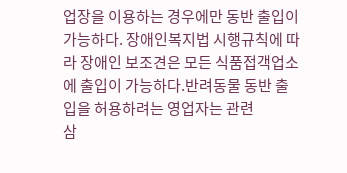업장을 이용하는 경우에만 동반 출입이 가능하다. 장애인복지법 시행규칙에 따라 장애인 보조견은 모든 식품접객업소에 출입이 가능하다.반려동물 동반 출입을 허용하려는 영업자는 관련
삼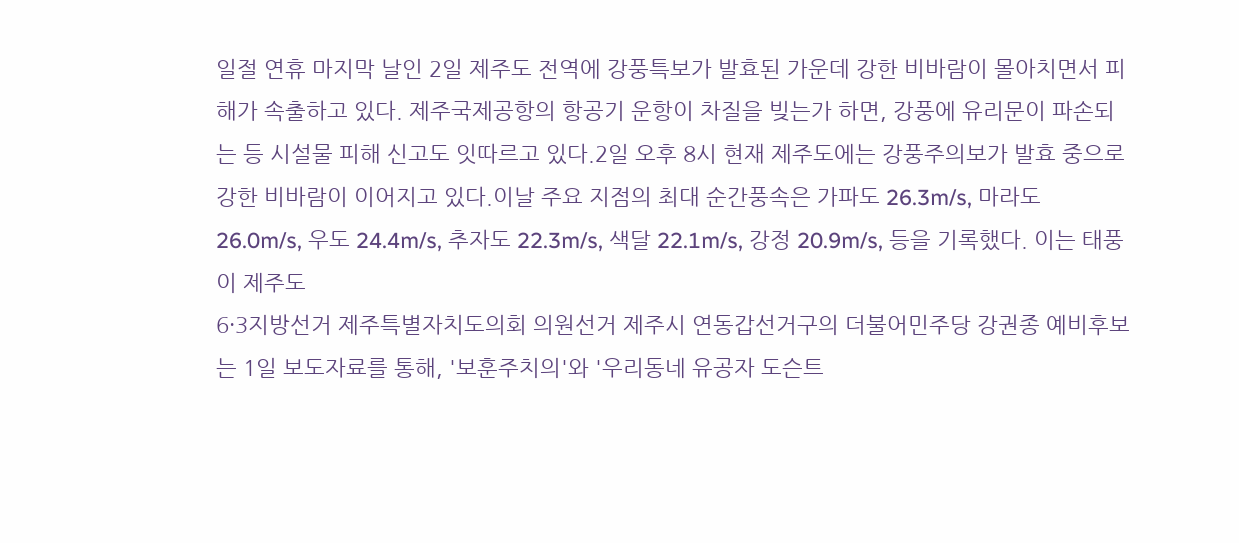일절 연휴 마지막 날인 2일 제주도 전역에 강풍특보가 발효된 가운데 강한 비바람이 몰아치면서 피해가 속출하고 있다. 제주국제공항의 항공기 운항이 차질을 빚는가 하면, 강풍에 유리문이 파손되는 등 시설물 피해 신고도 잇따르고 있다.2일 오후 8시 현재 제주도에는 강풍주의보가 발효 중으로 강한 비바람이 이어지고 있다.이날 주요 지점의 최대 순간풍속은 가파도 26.3m/s, 마라도 26.0m/s, 우도 24.4m/s, 추자도 22.3m/s, 색달 22.1m/s, 강정 20.9m/s, 등을 기록했다. 이는 태풍이 제주도
6·3지방선거 제주특별자치도의회 의원선거 제주시 연동갑선거구의 더불어민주당 강권종 예비후보는 1일 보도자료를 통해, '보훈주치의'와 '우리동네 유공자 도슨트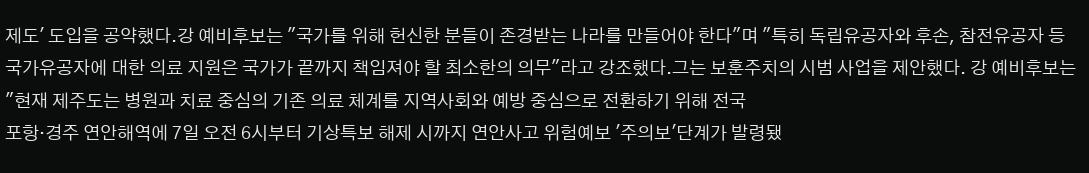제도' 도입을 공약했다.강 예비후보는 "국가를 위해 헌신한 분들이 존경받는 나라를 만들어야 한다"며 "특히 독립유공자와 후손, 참전유공자 등 국가유공자에 대한 의료 지원은 국가가 끝까지 책임져야 할 최소한의 의무"라고 강조했다.그는 보훈주치의 시범 사업을 제안했다. 강 예비후보는 "현재 제주도는 병원과 치료 중심의 기존 의료 체계를 지역사회와 예방 중심으로 전환하기 위해 전국
포항·경주 연안해역에 7일 오전 6시부터 기상특보 해제 시까지 연안사고 위험예보 '주의보'단계가 발령됐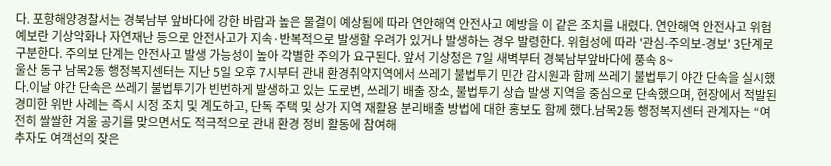다. 포항해양경찰서는 경북남부 앞바다에 강한 바람과 높은 물결이 예상됨에 따라 연안해역 안전사고 예방을 이 같은 조치를 내렸다. 연안해역 안전사고 위험예보란 기상악화나 자연재난 등으로 안전사고가 지속·반복적으로 발생할 우려가 있거나 발생하는 경우 발령한다. 위험성에 따라 '관심-주의보-경보' 3단계로 구분한다. 주의보 단계는 안전사고 발생 가능성이 높아 각별한 주의가 요구된다. 앞서 기상청은 7일 새벽부터 경북남부앞바다에 풍속 8~
울산 동구 남목2동 행정복지센터는 지난 5일 오후 7시부터 관내 환경취약지역에서 쓰레기 불법투기 민간 감시원과 함께 쓰레기 불법투기 야간 단속을 실시했다.이날 야간 단속은 쓰레기 불법투기가 빈번하게 발생하고 있는 도로변, 쓰레기 배출 장소, 불법투기 상습 발생 지역을 중심으로 단속했으며, 현장에서 적발된 경미한 위반 사례는 즉시 시정 조치 및 계도하고, 단독 주택 및 상가 지역 재활용 분리배출 방법에 대한 홍보도 함께 했다.남목2동 행정복지센터 관계자는 “여전히 쌀쌀한 겨울 공기를 맞으면서도 적극적으로 관내 환경 정비 활동에 참여해
추자도 여객선의 잦은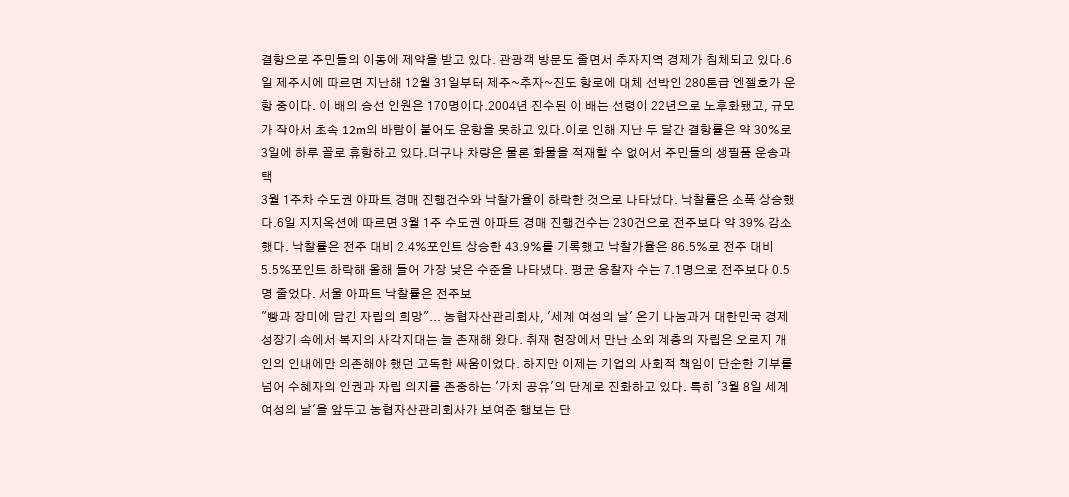결항으로 주민들의 이동에 제약을 받고 있다. 관광객 방문도 줄면서 추자지역 경제가 침체되고 있다.6일 제주시에 따르면 지난해 12월 31일부터 제주~추자~진도 항로에 대체 선박인 280톤급 엔젤호가 운항 중이다. 이 배의 승선 인원은 170명이다.2004년 진수된 이 배는 선령이 22년으로 노후화됐고, 규모가 작아서 초속 12m의 바람이 불어도 운항을 못하고 있다.이로 인해 지난 두 달간 결항률은 약 30%로 3일에 하루 꼴로 휴항하고 있다.더구나 차량은 물론 화물을 적재할 수 없어서 주민들의 생필품 운송과 택
3월 1주차 수도권 아파트 경매 진행건수와 낙찰가율이 하락한 것으로 나타났다. 낙찰률은 소폭 상승했다.6일 지지옥션에 따르면 3월 1주 수도권 아파트 경매 진행건수는 230건으로 전주보다 약 39% 감소했다. 낙찰률은 전주 대비 2.4%포인트 상승한 43.9%를 기록했고 낙찰가율은 86.5%로 전주 대비 5.5%포인트 하락해 올해 들어 가장 낮은 수준을 나타냈다. 평균 응찰자 수는 7.1명으로 전주보다 0.5명 줄었다. 서울 아파트 낙찰률은 전주보
"빵과 장미에 담긴 자립의 희망"... 농협자산관리회사, '세계 여성의 날' 온기 나눔과거 대한민국 경제 성장기 속에서 복지의 사각지대는 늘 존재해 왔다. 취재 현장에서 만난 소외 계층의 자립은 오로지 개인의 인내에만 의존해야 했던 고독한 싸움이었다. 하지만 이제는 기업의 사회적 책임이 단순한 기부를 넘어 수혜자의 인권과 자립 의지를 존중하는 '가치 공유'의 단계로 진화하고 있다. 특히 '3월 8일 세계 여성의 날'을 앞두고 농협자산관리회사가 보여준 행보는 단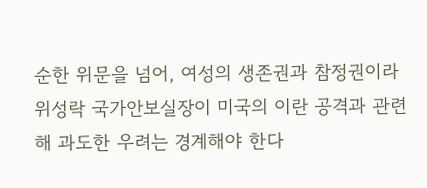순한 위문을 넘어, 여성의 생존권과 참정권이라
위성락 국가안보실장이 미국의 이란 공격과 관련해 과도한 우려는 경계해야 한다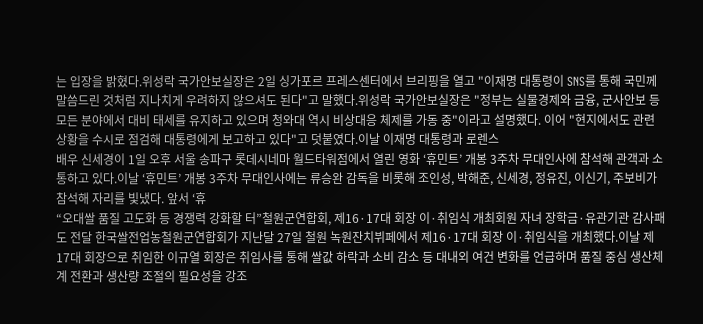는 입장을 밝혔다.위성락 국가안보실장은 2일 싱가포르 프레스센터에서 브리핑을 열고 "이재명 대통령이 SNS를 통해 국민께 말씀드린 것처럼 지나치게 우려하지 않으셔도 된다"고 말했다.위성락 국가안보실장은 "정부는 실물경제와 금융, 군사안보 등 모든 분야에서 대비 태세를 유지하고 있으며 청와대 역시 비상대응 체제를 가동 중"이라고 설명했다. 이어 "현지에서도 관련 상황을 수시로 점검해 대통령에게 보고하고 있다"고 덧붙였다.이날 이재명 대통령과 로렌스
배우 신세경이 1일 오후 서울 송파구 롯데시네마 월드타워점에서 열린 영화 ‘휴민트’ 개봉 3주차 무대인사에 참석해 관객과 소통하고 있다.이날 ‘휴민트’ 개봉 3주차 무대인사에는 류승완 감독을 비롯해 조인성, 박해준, 신세경, 정유진, 이신기, 주보비가 참석해 자리를 빛냈다. 앞서 ‘휴
“오대쌀 품질 고도화 등 경쟁력 강화할 터”철원군연합회, 제16·17대 회장 이·취임식 개최회원 자녀 장학금·유관기관 감사패도 전달 한국쌀전업농철원군연합회가 지난달 27일 철원 녹원잔치뷔페에서 제16·17대 회장 이·취임식을 개최했다.이날 제17대 회장으로 취임한 이규열 회장은 취임사를 통해 쌀값 하락과 소비 감소 등 대내외 여건 변화를 언급하며 품질 중심 생산체계 전환과 생산량 조절의 필요성을 강조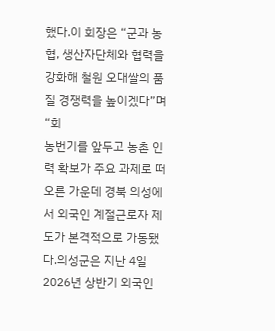했다.이 회장은 “군과 농협, 생산자단체와 협력을 강화해 철원 오대쌀의 품질 경쟁력을 높이겠다”며 “회
농번기를 앞두고 농촌 인력 확보가 주요 과제로 떠오른 가운데 경북 의성에서 외국인 계절근로자 제도가 본격적으로 가동됐다.의성군은 지난 4일 2026년 상반기 외국인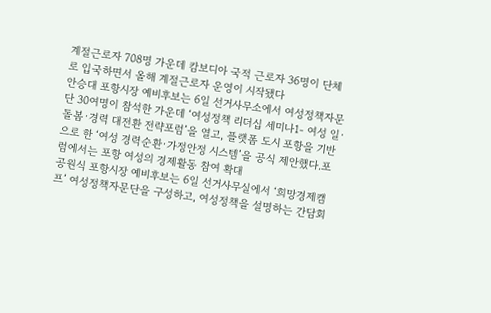계절근로자 708명 가운데 캄보디아 국적 근로자 36명이 단체로 입국하면서 올해 계절근로자 운영이 시작됐다
안승대 포항시장 예비후보는 6일 선거사무소에서 여성정책자문단 30여명이 참석한 가운데 ‘여성정책 리더십 세미나1- 여성 일·돌봄·경력 대전환 전략포럼’을 열고, 플랫폼 도시 포항을 기반으로 한 ‘여성 경력순환·가정안정 시스템’을 공식 제안했다.포럼에서는 포항 여성의 경제활동 참여 확대
공원식 포항시장 예비후보는 6일 선거사무실에서 ‘희망경제캠프’ 여성정책자문단을 구성하고, 여성정책을 설명하는 간담회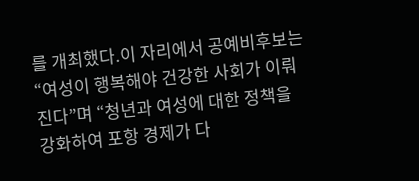를 개최했다.이 자리에서 공예비후보는 “여성이 행복해야 건강한 사회가 이뤄진다”며 “청년과 여성에 대한 정책을 강화하여 포항 경제가 다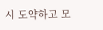시 도약하고 모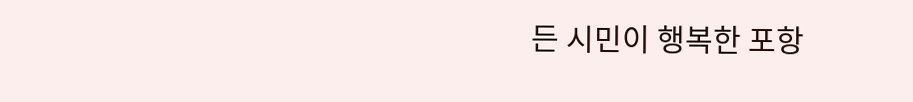든 시민이 행복한 포항